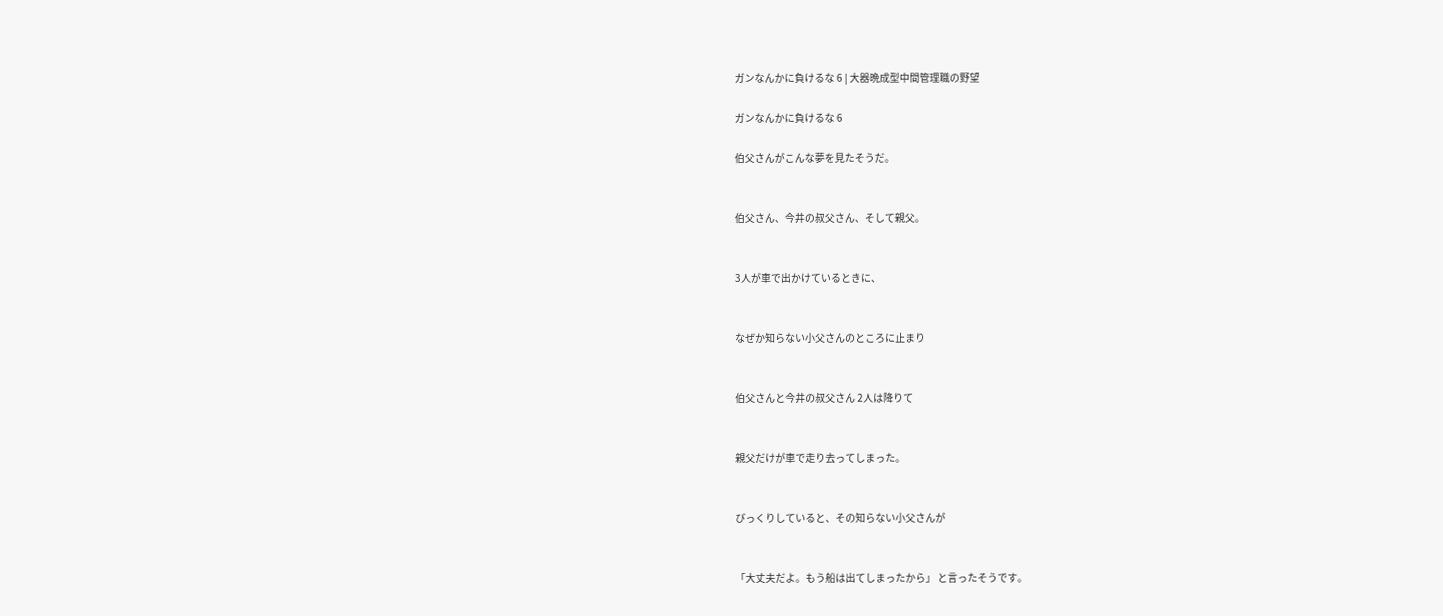ガンなんかに負けるな 6 | 大器晩成型中間管理職の野望

ガンなんかに負けるな 6

伯父さんがこんな夢を見たそうだ。


伯父さん、今井の叔父さん、そして親父。


3人が車で出かけているときに、


なぜか知らない小父さんのところに止まり


伯父さんと今井の叔父さん 2人は降りて


親父だけが車で走り去ってしまった。


びっくりしていると、その知らない小父さんが


「大丈夫だよ。もう船は出てしまったから」 と言ったそうです。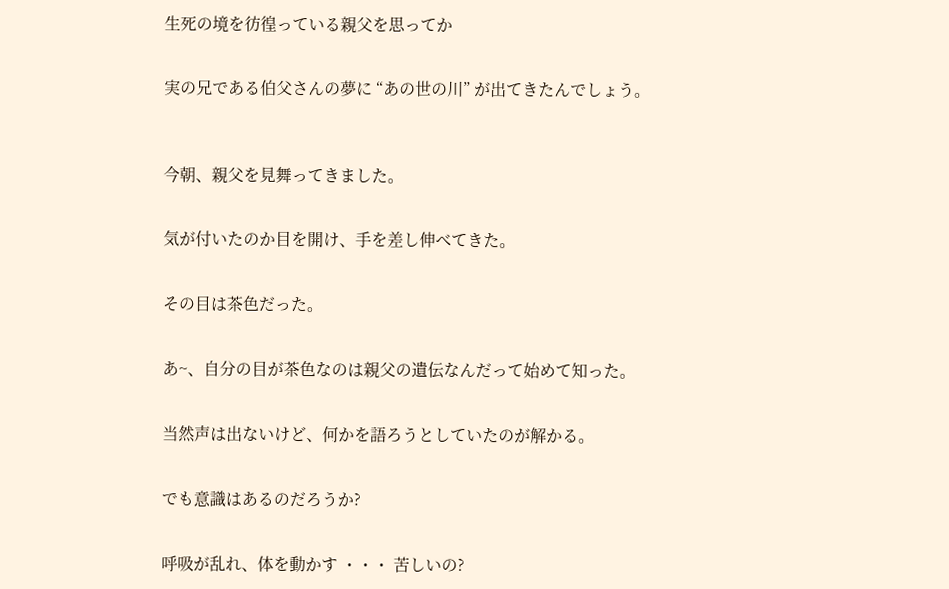生死の境を彷徨っている親父を思ってか


実の兄である伯父さんの夢に “あの世の川” が出てきたんでしょう。



今朝、親父を見舞ってきました。


気が付いたのか目を開け、手を差し伸べてきた。


その目は茶色だった。


あ~、自分の目が茶色なのは親父の遺伝なんだって始めて知った。


当然声は出ないけど、何かを語ろうとしていたのが解かる。


でも意識はあるのだろうか?


呼吸が乱れ、体を動かす ・・・ 苦しいの?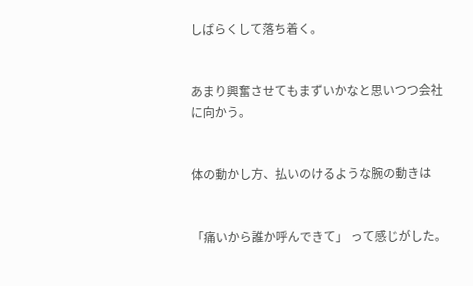しばらくして落ち着く。


あまり興奮させてもまずいかなと思いつつ会社に向かう。


体の動かし方、払いのけるような腕の動きは


「痛いから誰か呼んできて」 って感じがした。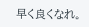早く良くなれ。